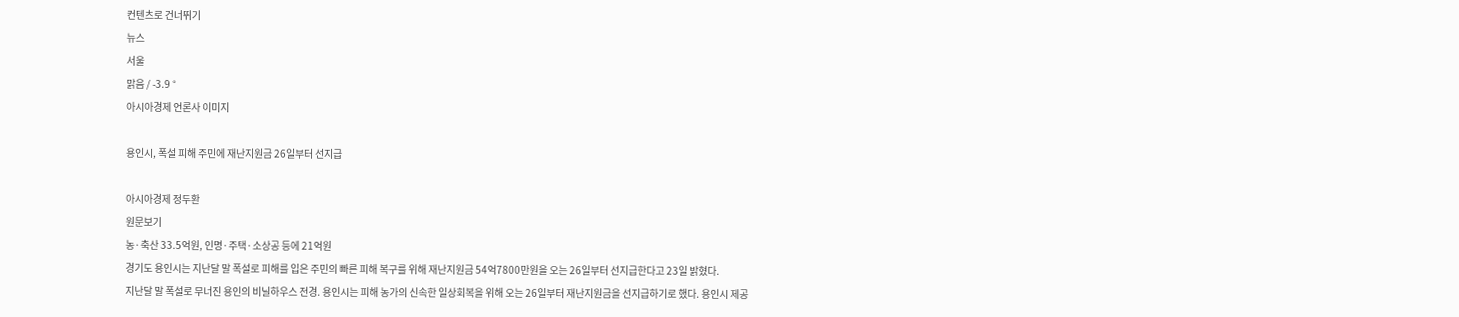컨텐츠로 건너뛰기
뉴스
서울
맑음 / -3.9 °
아시아경제 언론사 이미지

용인시, 폭설 피해 주민에 재난지원금 26일부터 선지급

아시아경제 정두환
원문보기
농·축산 33.5억원, 인명·주택·소상공 등에 21억원
경기도 용인시는 지난달 말 폭설로 피해를 입은 주민의 빠른 피해 복구를 위해 재난지원금 54억7800만원을 오는 26일부터 선지급한다고 23일 밝혔다.
지난달 말 폭설로 무너진 용인의 비닐하우스 전경. 용인시는 피해 농가의 신속한 일상회복을 위해 오는 26일부터 재난지원금을 선지급하기로 했다. 용인시 제공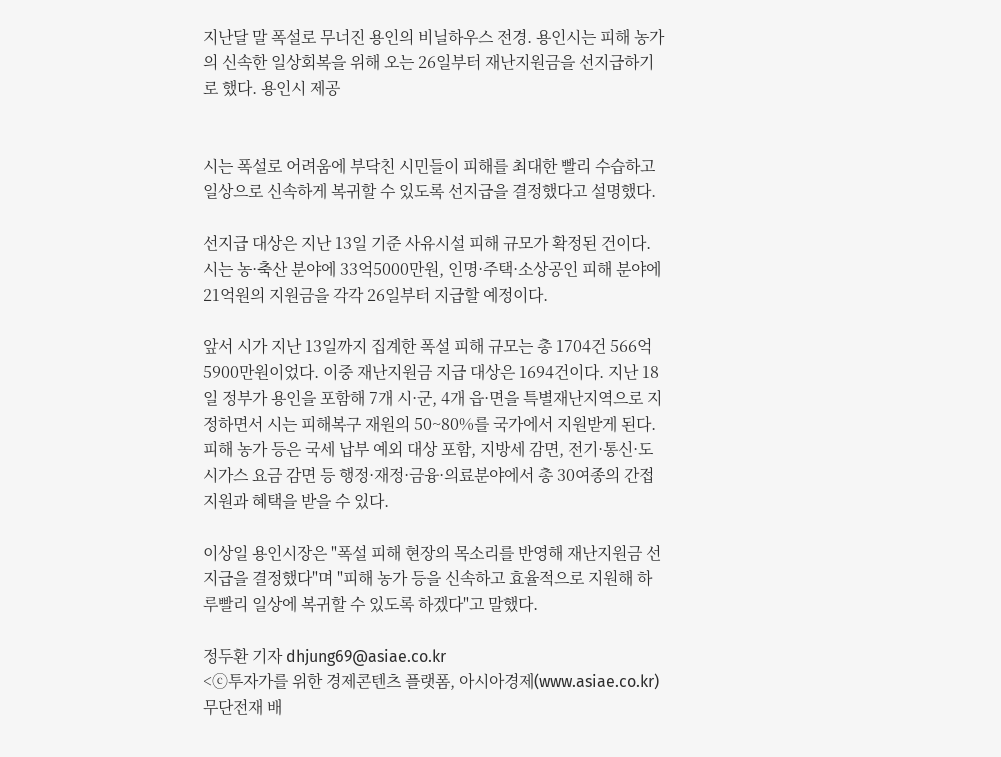지난달 말 폭설로 무너진 용인의 비닐하우스 전경. 용인시는 피해 농가의 신속한 일상회복을 위해 오는 26일부터 재난지원금을 선지급하기로 했다. 용인시 제공


시는 폭설로 어려움에 부닥친 시민들이 피해를 최대한 빨리 수습하고 일상으로 신속하게 복귀할 수 있도록 선지급을 결정했다고 설명했다.

선지급 대상은 지난 13일 기준 사유시설 피해 규모가 확정된 건이다. 시는 농·축산 분야에 33억5000만원, 인명·주택·소상공인 피해 분야에 21억원의 지원금을 각각 26일부터 지급할 예정이다.

앞서 시가 지난 13일까지 집계한 폭설 피해 규모는 총 1704건 566억5900만원이었다. 이중 재난지원금 지급 대상은 1694건이다. 지난 18일 정부가 용인을 포함해 7개 시·군, 4개 읍·면을 특별재난지역으로 지정하면서 시는 피해복구 재원의 50~80%를 국가에서 지원받게 된다. 피해 농가 등은 국세 납부 예외 대상 포함, 지방세 감면, 전기·통신·도시가스 요금 감면 등 행정·재정·금융·의료분야에서 총 30여종의 간접 지원과 혜택을 받을 수 있다.

이상일 용인시장은 "폭설 피해 현장의 목소리를 반영해 재난지원금 선지급을 결정했다"며 "피해 농가 등을 신속하고 효율적으로 지원해 하루빨리 일상에 복귀할 수 있도록 하겠다"고 말했다.

정두환 기자 dhjung69@asiae.co.kr
<ⓒ투자가를 위한 경제콘텐츠 플랫폼, 아시아경제(www.asiae.co.kr) 무단전재 배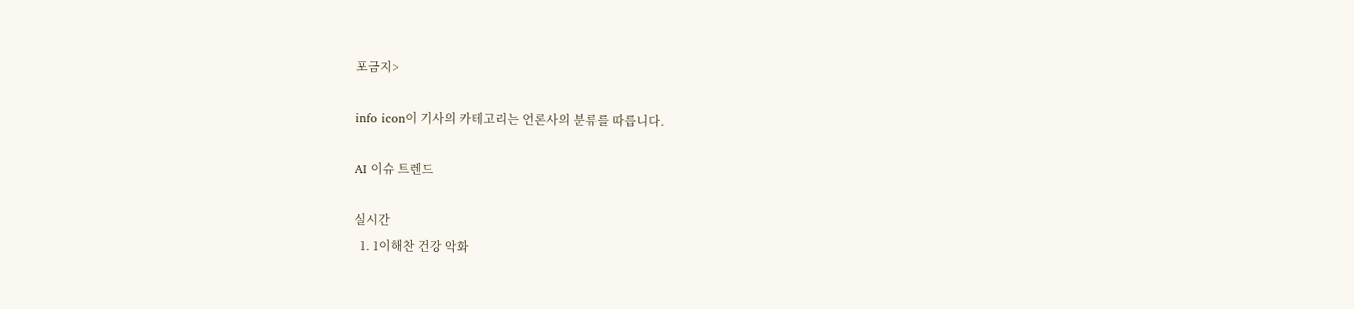포금지>

info icon이 기사의 카테고리는 언론사의 분류를 따릅니다.

AI 이슈 트렌드

실시간
  1. 1이해찬 건강 악화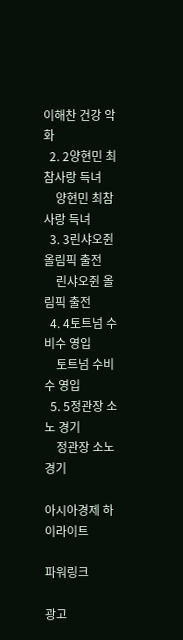이해찬 건강 악화
  2. 2양현민 최참사랑 득녀
    양현민 최참사랑 득녀
  3. 3린샤오쥔 올림픽 출전
    린샤오쥔 올림픽 출전
  4. 4토트넘 수비수 영입
    토트넘 수비수 영입
  5. 5정관장 소노 경기
    정관장 소노 경기

아시아경제 하이라이트

파워링크

광고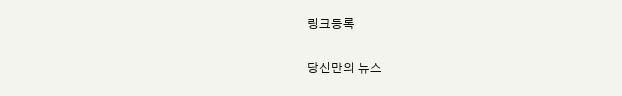링크등록

당신만의 뉴스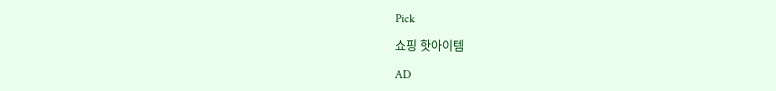Pick

쇼핑 핫아이템

AD